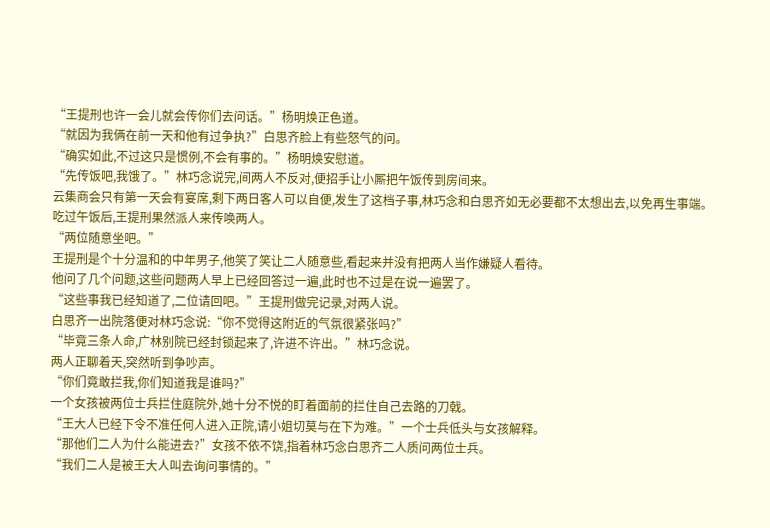“王提刑也许一会儿就会传你们去问话。”杨明焕正色道。
“就因为我俩在前一天和他有过争执?”白思齐脸上有些怒气的问。
“确实如此,不过这只是惯例,不会有事的。”杨明焕安慰道。
“先传饭吧,我饿了。”林巧念说完,间两人不反对,便招手让小厮把午饭传到房间来。
云集商会只有第一天会有宴席,剩下两日客人可以自便,发生了这档子事,林巧念和白思齐如无必要都不太想出去,以免再生事端。
吃过午饭后,王提刑果然派人来传唤两人。
“两位随意坐吧。”
王提刑是个十分温和的中年男子,他笑了笑让二人随意些,看起来并没有把两人当作嫌疑人看待。
他问了几个问题,这些问题两人早上已经回答过一遍,此时也不过是在说一遍罢了。
“这些事我已经知道了,二位请回吧。”王提刑做完记录,对两人说。
白思齐一出院落便对林巧念说:“你不觉得这附近的气氛很紧张吗?”
“毕竟三条人命,广林别院已经封锁起来了,许进不许出。”林巧念说。
两人正聊着天,突然听到争吵声。
“你们竟敢拦我,你们知道我是谁吗?”
一个女孩被两位士兵拦住庭院外,她十分不悦的盯着面前的拦住自己去路的刀戟。
“王大人已经下令不准任何人进入正院,请小姐切莫与在下为难。”一个士兵低头与女孩解释。
“那他们二人为什么能进去?”女孩不依不饶,指着林巧念白思齐二人质问两位士兵。
“我们二人是被王大人叫去询问事情的。”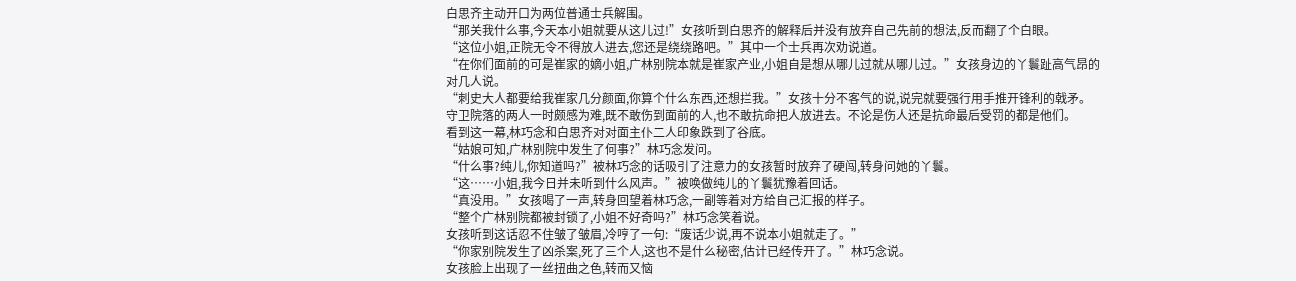白思齐主动开口为两位普通士兵解围。
“那关我什么事,今天本小姐就要从这儿过!”女孩听到白思齐的解释后并没有放弃自己先前的想法,反而翻了个白眼。
“这位小姐,正院无令不得放人进去,您还是绕绕路吧。”其中一个士兵再次劝说道。
“在你们面前的可是崔家的嫡小姐,广林别院本就是崔家产业,小姐自是想从哪儿过就从哪儿过。”女孩身边的丫鬟趾高气昂的对几人说。
“刺史大人都要给我崔家几分颜面,你算个什么东西,还想拦我。”女孩十分不客气的说,说完就要强行用手推开锋利的戟矛。
守卫院落的两人一时颇感为难,既不敢伤到面前的人,也不敢抗命把人放进去。不论是伤人还是抗命最后受罚的都是他们。
看到这一幕,林巧念和白思齐对对面主仆二人印象跌到了谷底。
“姑娘可知,广林别院中发生了何事?”林巧念发问。
“什么事?纯儿,你知道吗?”被林巧念的话吸引了注意力的女孩暂时放弃了硬闯,转身问她的丫鬟。
“这……小姐,我今日并未听到什么风声。”被唤做纯儿的丫鬟犹豫着回话。
“真没用。”女孩喝了一声,转身回望着林巧念,一副等着对方给自己汇报的样子。
“整个广林别院都被封锁了,小姐不好奇吗?”林巧念笑着说。
女孩听到这话忍不住皱了皱眉,冷哼了一句:“废话少说,再不说本小姐就走了。”
“你家别院发生了凶杀案,死了三个人,这也不是什么秘密,估计已经传开了。”林巧念说。
女孩脸上出现了一丝扭曲之色,转而又恼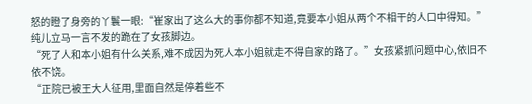怒的瞪了身旁的丫鬟一眼:“崔家出了这么大的事你都不知道,竟要本小姐从两个不相干的人口中得知。”
纯儿立马一言不发的跪在了女孩脚边。
“死了人和本小姐有什么关系,难不成因为死人本小姐就走不得自家的路了。”女孩紧抓问题中心,依旧不依不饶。
“正院已被王大人征用,里面自然是停着些不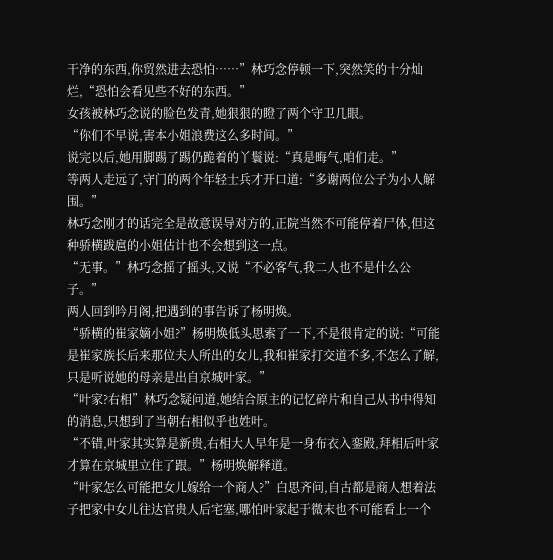干净的东西,你贸然进去恐怕……”林巧念停顿一下,突然笑的十分灿烂,“恐怕会看见些不好的东西。”
女孩被林巧念说的脸色发青,她狠狠的瞪了两个守卫几眼。
“你们不早说,害本小姐浪费这么多时间。”
说完以后,她用脚踢了踢仍跪着的丫鬟说:“真是晦气,咱们走。”
等两人走远了,守门的两个年轻士兵才开口道:“多谢两位公子为小人解围。”
林巧念刚才的话完全是故意误导对方的,正院当然不可能停着尸体,但这种骄横跋扈的小姐估计也不会想到这一点。
“无事。”林巧念摇了摇头,又说“不必客气,我二人也不是什么公子。”
两人回到吟月阁,把遇到的事告诉了杨明焕。
“骄横的崔家嫡小姐?”杨明焕低头思索了一下,不是很肯定的说:“可能是崔家族长后来那位夫人所出的女儿,我和崔家打交道不多,不怎么了解,只是听说她的母亲是出自京城叶家。”
“叶家?右相”林巧念疑问道,她结合原主的记忆碎片和自己从书中得知的消息,只想到了当朝右相似乎也姓叶。
“不错,叶家其实算是新贵,右相大人早年是一身布衣入銮殿,拜相后叶家才算在京城里立住了跟。”杨明焕解释道。
“叶家怎么可能把女儿嫁给一个商人?”白思齐问,自古都是商人想着法子把家中女儿往达官贵人后宅塞,哪怕叶家起于微末也不可能看上一个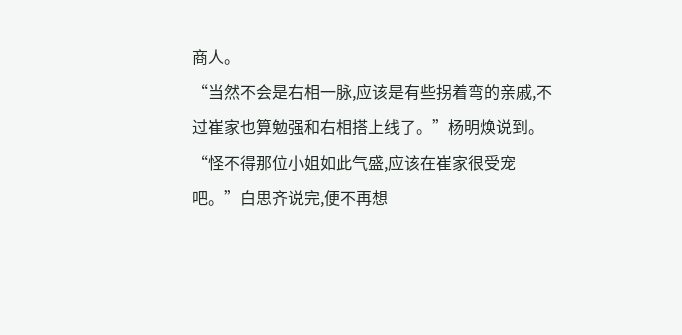商人。
“当然不会是右相一脉,应该是有些拐着弯的亲戚,不过崔家也算勉强和右相搭上线了。”杨明焕说到。
“怪不得那位小姐如此气盛,应该在崔家很受宠吧。”白思齐说完,便不再想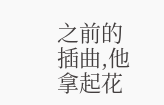之前的插曲,他拿起花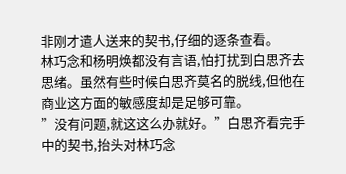非刚才遣人送来的契书,仔细的逐条查看。
林巧念和杨明焕都没有言语,怕打扰到白思齐去思绪。虽然有些时候白思齐莫名的脱线,但他在商业这方面的敏感度却是足够可靠。
”没有问题,就这这么办就好。”白思齐看完手中的契书,抬头对林巧念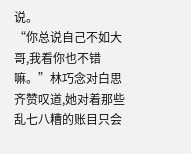说。
“你总说自己不如大哥,我看你也不错嘛。”林巧念对白思齐赞叹道,她对着那些乱七八糟的账目只会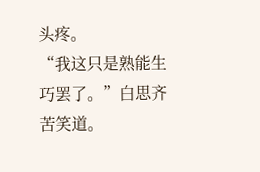头疼。
“我这只是熟能生巧罢了。”白思齐苦笑道。